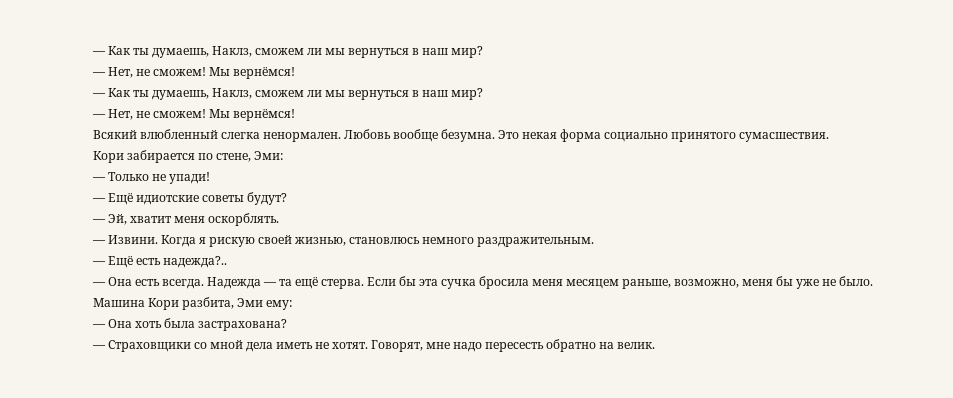— Как ты думаешь, Наклз, сможем ли мы вернуться в наш мир?
— Нет, не сможем! Мы вернёмся!
— Как ты думаешь, Наклз, сможем ли мы вернуться в наш мир?
— Нет, не сможем! Мы вернёмся!
Всякий влюбленный слегка ненормален. Любовь вообще безумна. Это некая форма социально принятого сумасшествия.
Кори забирается по стене, Эми:
— Только не упади!
— Ещё идиотские советы будут?
— Эй, хватит меня оскорблять.
— Извини. Когда я рискую своей жизнью, становлюсь немного раздражительным.
— Ещё есть надежда?..
— Она есть всегда. Надежда — та ещё стерва. Если бы эта сучка бросила меня месяцем раньше, возможно, меня бы уже не было.
Машина Кори разбита, Эми ему:
— Она хоть была застрахована?
— Страховщики со мной дела иметь не хотят. Говорят, мне надо пересесть обратно на велик.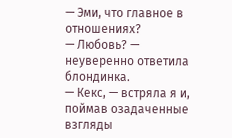— Эми, что главное в отношениях?
— Любовь? — неуверенно ответила блондинка.
— Кекс, — встряла я и, поймав озадаченные взгляды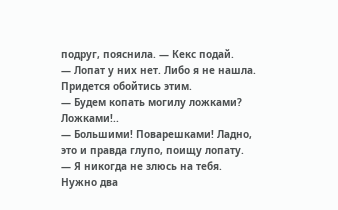подруг, пояснила. — Кекс подай.
— Лопат у них нет. Либо я не нашла. Придется обойтись этим.
— Будем копать могилу ложками? Ложками!..
— Большими! Поварешками! Ладно, это и правда глупо, поищу лопату.
— Я никогда не злюсь на тебя. Нужно два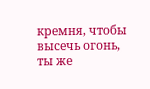кремня, чтобы высечь огонь, ты же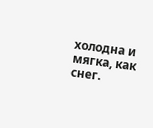холодна и мягка, как снег.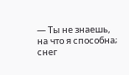— Ты не знаешь, на что я способна; снег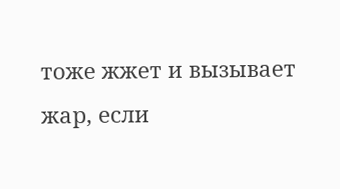тоже жжет и вызывает жар, если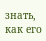знать, как его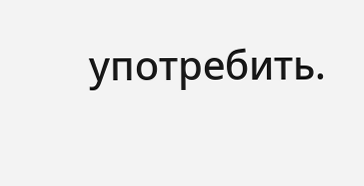употребить.